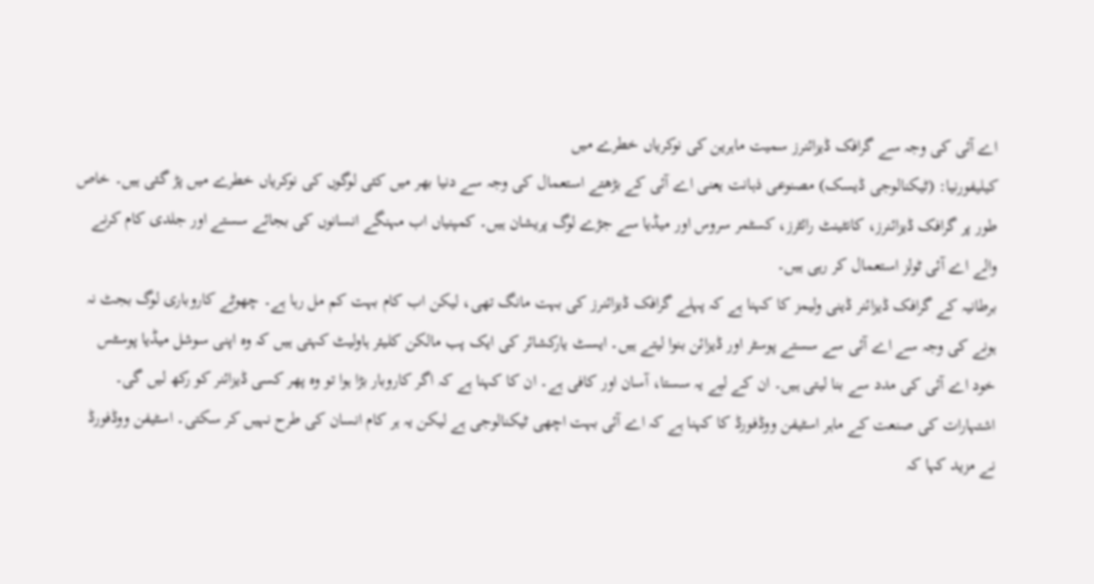اے آئی کی وجہ سے گرافک ڈیزائنرز سمیت ماہرین کی نوکریاں خطرے میں
کیلیفورنیا: (ٹیکنالوجی ڈیسک) مصنوعی ذہانت یعنی اے آئی کے بڑھتے استعمال کی وجہ سے دنیا بھر میں کئی لوگوں کی نوکریاں خطرے میں پڑ گئی ہیں۔ خاص طور پر گرافک ڈیزائنرز، کانٹینٹ رائٹرز، کسٹمر سروس اور میڈیا سے جڑے لوگ پریشان ہیں۔ کمپنیاں اب مہنگے انسانوں کی بجائے سستے اور جلدی کام کرنے والے اے آئی ٹولز استعمال کر رہی ہیں۔
برطانیہ کے گرافک ڈیزائنر ڈینی ولیمز کا کہنا ہے کہ پہلے گرافک ڈیزائنرز کی بہت مانگ تھی، لیکن اب کام بہت کم مل رہا ہے۔ چھوٹے کاروباری لوگ بجٹ نہ ہونے کی وجہ سے اے آئی سے سستے پوسٹر اور ڈیزائن بنوا لیتے ہیں۔ ایسٹ یارکشائر کی ایک پب مالکن کلیئر ہاولیٹ کہتی ہیں کہ وہ اپنی سوشل میڈیا پوسٹس خود اے آئی کی مدد سے بنا لیتی ہیں۔ ان کے لیے یہ سستا، آسان اور کافی ہے۔ ان کا کہنا ہے کہ اگر کاروبار بڑا ہوا تو وہ پھر کسی ڈیزائنر کو رکھ لیں گی۔
اشتہارات کی صنعت کے ماہر اسٹیفن ووڈفورڈ کا کہنا ہے کہ اے آئی بہت اچھی ٹیکنالوجی ہے لیکن یہ ہر کام انسان کی طرح نہیں کر سکتی۔ اسٹیفن ووڈفورڈ نے مزید کہا کہ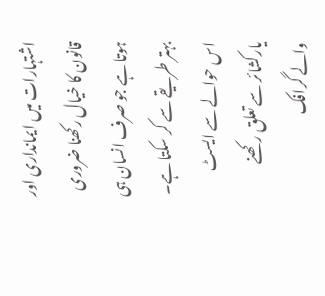اشتہارات میں ایمانداری اور قانون کا خیال رکھنا ضروری ہوتا ہے جو صرف انسان ہی بہتر طریقے سے کر سکتا ہے۔ اس حوالے سے ایسٹ یارکشائر سے تعلق رکھنے والے گرافک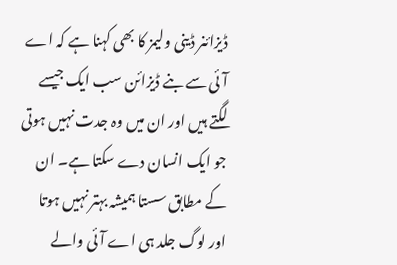ڈیزائنر ڈینی ولیمز کا بھی کہنا ہے کہ اے آئی سے بنے ڈیزائن سب ایک جیسے لگتے ہیں اور ان میں وہ جدت نہیں ہوتی جو ایک انسان دے سکتا ہے۔ ان کے مطابق سستا ہمیشہ بہتر نہیں ہوتا اور لوگ جلد ہی اے آئی والے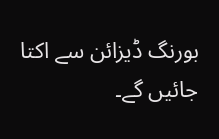بورنگ ڈیزائن سے اکتا جائیں گے۔